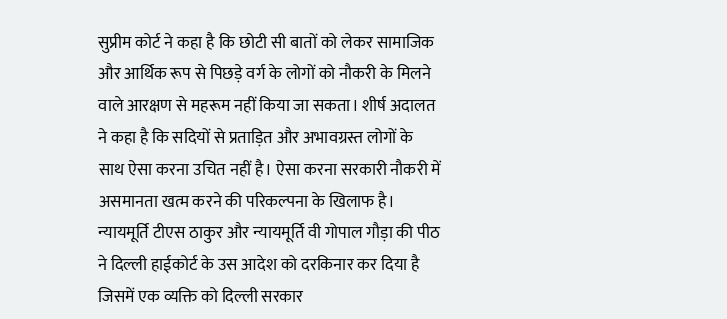सुप्रीम कोर्ट ने कहा है कि छोटी सी बातों को लेकर सामाजिक और आर्थिक रूप से पिछड़े वर्ग के लोगों को नौकरी के मिलने वाले आरक्षण से महरूम नहीं किया जा सकता। शीर्ष अदालत ने कहा है कि सदियों से प्रताड़ित और अभावग्रस्त लोगों के साथ ऐसा करना उचित नहीं है। ऐसा करना सरकारी नौकरी में असमानता खत्म करने की परिकल्पना के खिलाफ है।
न्यायमूर्ति टीएस ठाकुर और न्यायमूर्ति वी गोपाल गौड़ा की पीठ ने दिल्ली हाईकोर्ट के उस आदेश को दरकिनार कर दिया है जिसमें एक व्यक्ति को दिल्ली सरकार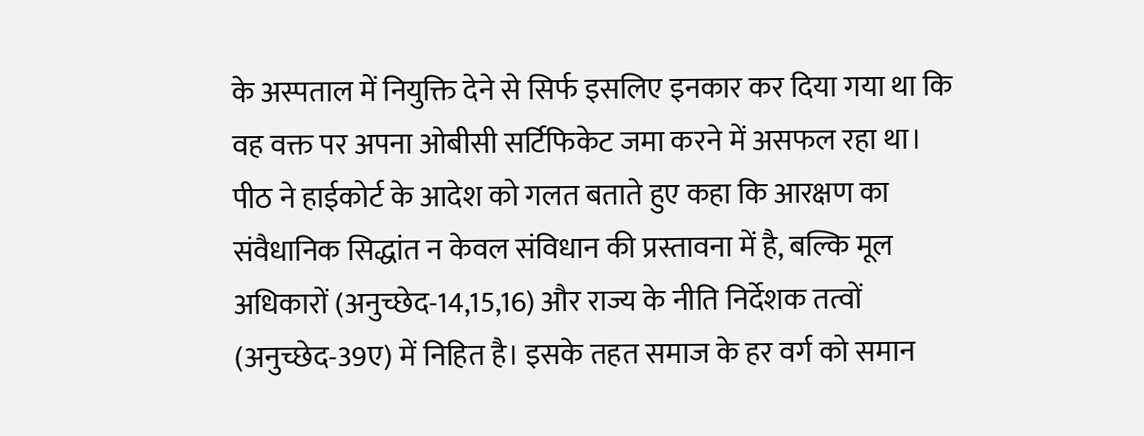के अस्पताल में नियुक्ति देने से सिर्फ इसलिए इनकार कर दिया गया था कि वह वक्त पर अपना ओबीसी सर्टिफिकेट जमा करने में असफल रहा था।
पीठ ने हाईकोर्ट के आदेश को गलत बताते हुए कहा कि आरक्षण का संवैधानिक सिद्धांत न केवल संविधान की प्रस्तावना में है, बल्कि मूल अधिकारों (अनुच्छेद-14,15,16) और राज्य के नीति निर्देशक तत्वों (अनुच्छेद-39ए) में निहित है। इसके तहत समाज के हर वर्ग को समान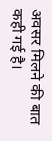अवसर मिलने की बात कही गई है।